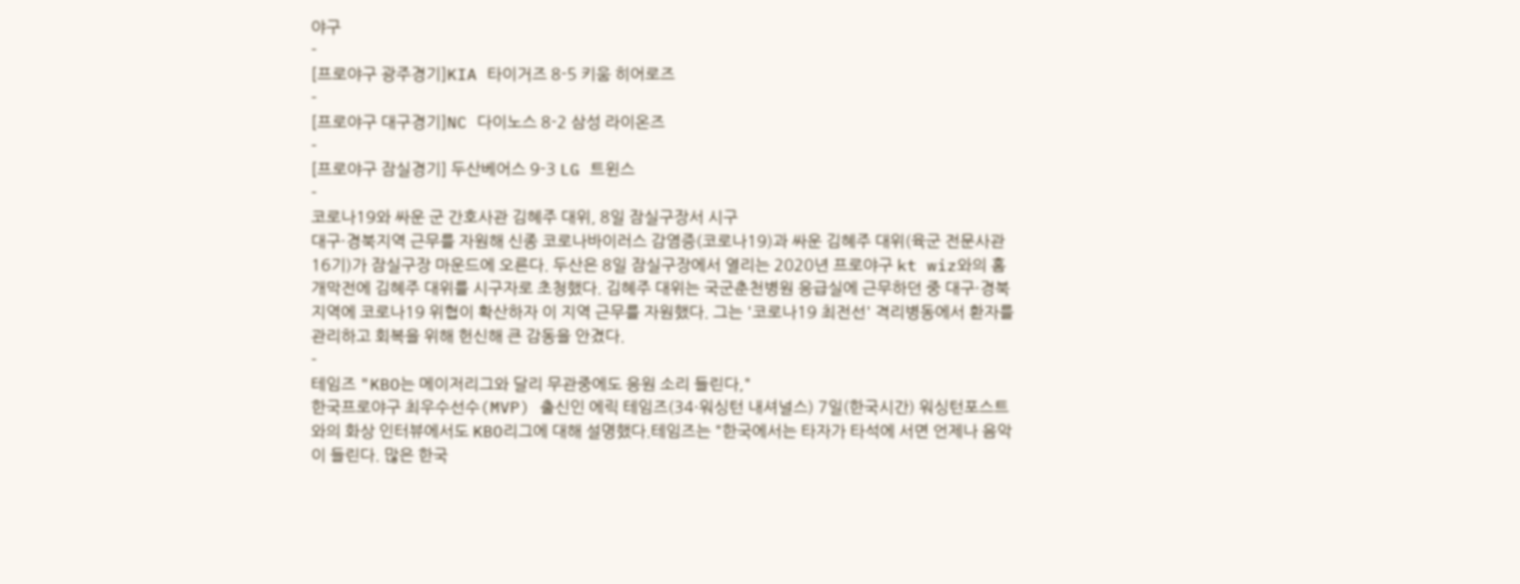야구
-
[프로야구 광주경기]KIA 타이거즈 8-5 키움 히어로즈
-
[프로야구 대구경기]NC 다이노스 8-2 삼성 라이온즈
-
[프로야구 잠실경기] 두산베어스 9-3 LG 트윈스
-
코로나19와 싸운 군 간호사관 김혜주 대위, 8일 잠실구장서 시구
대구·경북지역 근무를 자원해 신종 코로나바이러스 감염증(코로나19)과 싸운 김혜주 대위(육군 전문사관 16기)가 잠실구장 마운드에 오른다. 두산은 8일 잠실구장에서 열리는 2020년 프로야구 kt wiz와의 홈 개막전에 김혜주 대위를 시구자로 초청했다. 김혜주 대위는 국군춘천병원 응급실에 근무하던 중 대구·경북 지역에 코로나19 위협이 확산하자 이 지역 근무를 자원했다. 그는 '코로나19 최전선' 격리병동에서 환자를 관리하고 회복을 위해 헌신해 큰 감동을 안겼다.
-
테임즈 "KBO는 메이저리그와 달리 무관중에도 응원 소리 들린다,"
한국프로야구 최우수선수(MVP) 출신인 에릭 테임즈(34·워싱턴 내셔널스) 7일(한국시간) 워싱턴포스트와의 화상 인터뷰에서도 KBO리그에 대해 설명했다.테임즈는 "한국에서는 타자가 타석에 서면 언제나 음악이 들린다. 많은 한국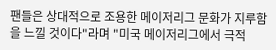팬들은 상대적으로 조용한 메이저리그 문화가 지루함을 느낄 것이다"라며 "미국 메이저리그에서 극적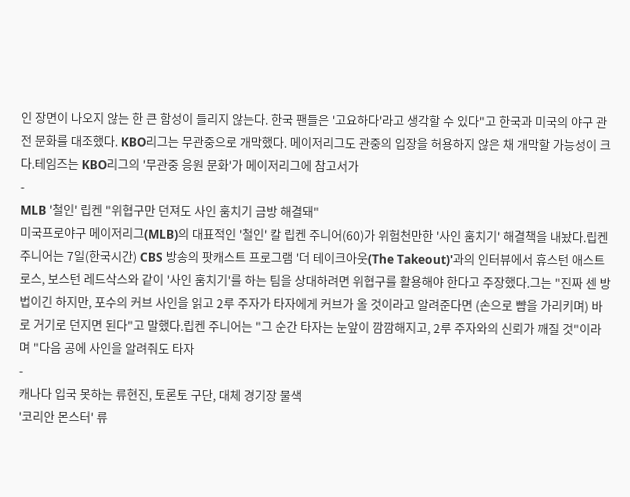인 장면이 나오지 않는 한 큰 함성이 들리지 않는다. 한국 팬들은 '고요하다'라고 생각할 수 있다"고 한국과 미국의 야구 관전 문화를 대조했다. KBO리그는 무관중으로 개막했다. 메이저리그도 관중의 입장을 허용하지 않은 채 개막할 가능성이 크다.테임즈는 KBO리그의 '무관중 응원 문화'가 메이저리그에 참고서가
-
MLB '철인' 립켄 "위협구만 던져도 사인 훔치기 금방 해결돼"
미국프로야구 메이저리그(MLB)의 대표적인 '철인' 칼 립켄 주니어(60)가 위험천만한 '사인 훔치기' 해결책을 내놨다.립켄 주니어는 7일(한국시간) CBS 방송의 팟캐스트 프로그램 '더 테이크아웃(The Takeout)'과의 인터뷰에서 휴스턴 애스트로스, 보스턴 레드삭스와 같이 '사인 훔치기'를 하는 팀을 상대하려면 위협구를 활용해야 한다고 주장했다.그는 "진짜 센 방법이긴 하지만, 포수의 커브 사인을 읽고 2루 주자가 타자에게 커브가 올 것이라고 알려준다면 (손으로 뺨을 가리키며) 바로 거기로 던지면 된다"고 말했다.립켄 주니어는 "그 순간 타자는 눈앞이 깜깜해지고, 2루 주자와의 신뢰가 깨질 것"이라며 "다음 공에 사인을 알려줘도 타자
-
캐나다 입국 못하는 류현진, 토론토 구단, 대체 경기장 물색
'코리안 몬스터' 류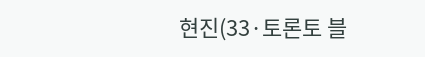현진(33·토론토 블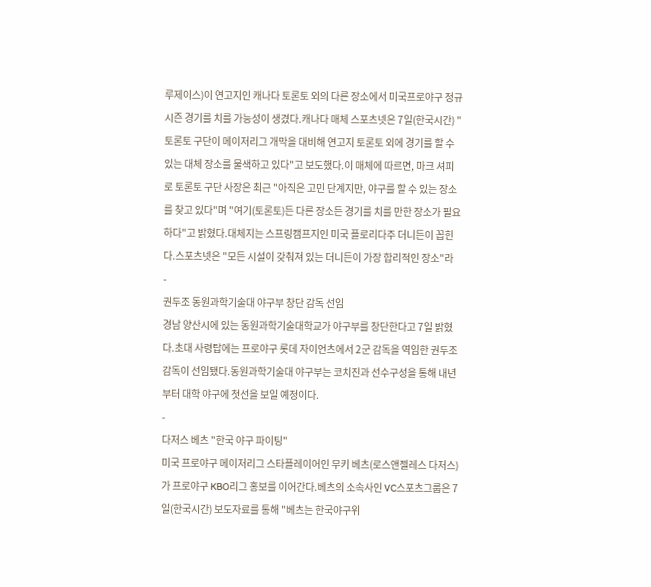루제이스)이 연고지인 캐나다 토론토 외의 다른 장소에서 미국프로야구 정규시즌 경기를 치를 가능성이 생겼다.캐나다 매체 스포츠넷은 7일(한국시간) "토론토 구단이 메이저리그 개막을 대비해 연고지 토론토 외에 경기를 할 수 있는 대체 장소를 물색하고 있다"고 보도했다.이 매체에 따르면, 마크 셔피로 토론토 구단 사장은 최근 "아직은 고민 단계지만, 야구를 할 수 있는 장소를 찾고 있다"며 "여기(토론토)든 다른 장소든 경기를 치를 만한 장소가 필요하다"고 밝혔다.대체지는 스프링캠프지인 미국 플로리다주 더니든이 꼽힌다.스포츠넷은 "모든 시설이 갖춰져 있는 더니든이 가장 합리적인 장소"라
-
권두조 동원과학기술대 야구부 창단 감독 선임
경남 양산시에 있는 동원과학기술대학교가 야구부를 창단한다고 7일 밝혔다.초대 사령탑에는 프로야구 롯데 자이언츠에서 2군 감독을 역임한 권두조 감독이 선임됐다.동원과학기술대 야구부는 코치진과 선수구성을 통해 내년부터 대학 야구에 첫선을 보일 예정이다.
-
다저스 베츠 "한국 야구 파이팅"
미국 프로야구 메이저리그 스타플레이어인 무키 베츠(로스앤젤레스 다저스)가 프로야구 KBO리그 홍보를 이어간다.베츠의 소속사인 VC스포츠그룹은 7일(한국시간) 보도자료를 통해 "베츠는 한국야구위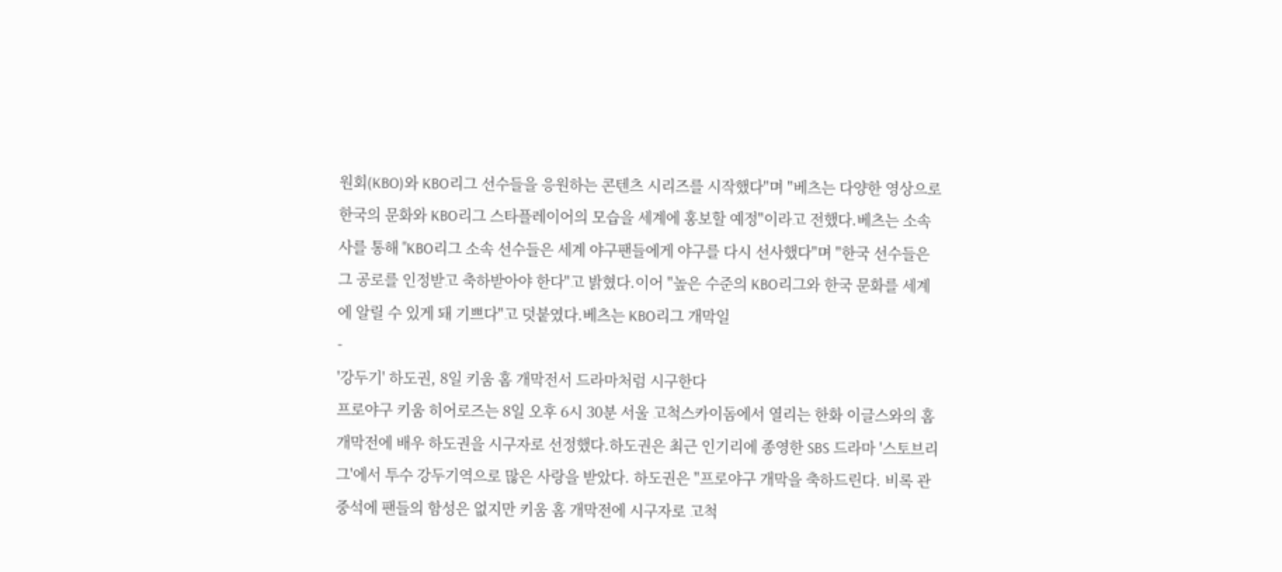원회(KBO)와 KBO리그 선수들을 응원하는 콘텐츠 시리즈를 시작했다"며 "베츠는 다양한 영상으로 한국의 문화와 KBO리그 스타플레이어의 모습을 세계에 홍보할 예정"이라고 전했다.베츠는 소속사를 통해 "KBO리그 소속 선수들은 세계 야구팬들에게 야구를 다시 선사했다"며 "한국 선수들은 그 공로를 인정받고 축하받아야 한다"고 밝혔다.이어 "높은 수준의 KBO리그와 한국 문화를 세계에 알릴 수 있게 돼 기쁘다"고 덧붙였다.베츠는 KBO리그 개막일
-
'강두기' 하도권, 8일 키움 홈 개막전서 드라마처럼 시구한다
프로야구 키움 히어로즈는 8일 오후 6시 30분 서울 고척스카이돔에서 열리는 한화 이글스와의 홈 개막전에 배우 하도권을 시구자로 선정했다.하도권은 최근 인기리에 종영한 SBS 드라마 '스토브리그'에서 투수 강두기역으로 많은 사랑을 받았다. 하도권은 "프로야구 개막을 축하드린다. 비록 관중석에 팬들의 함성은 없지만 키움 홈 개막전에 시구자로 고척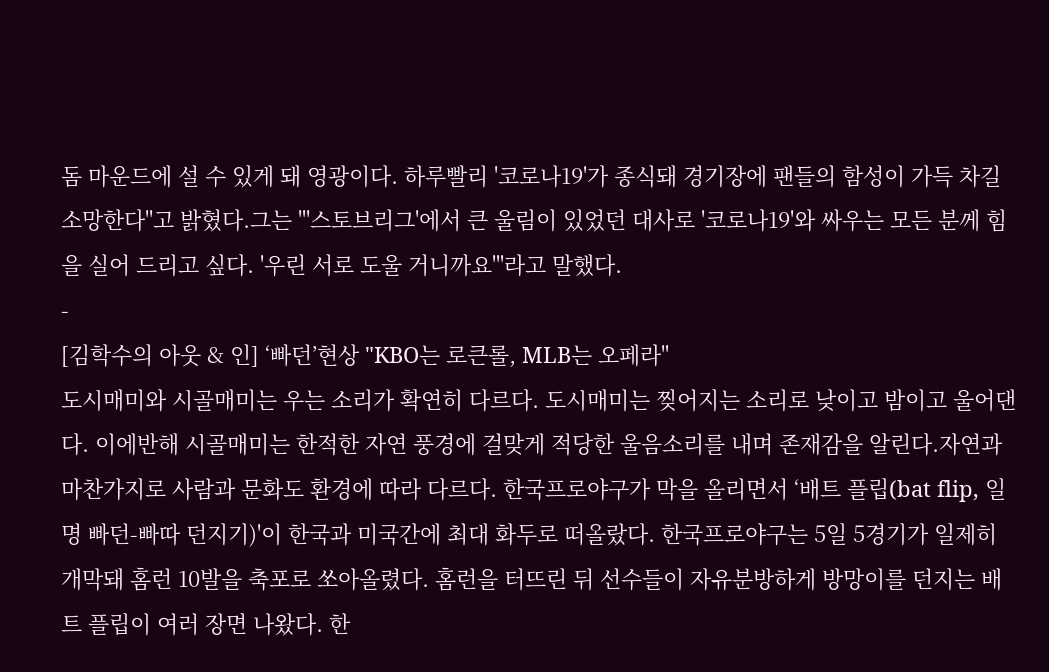돔 마운드에 설 수 있게 돼 영광이다. 하루빨리 '코로나19'가 종식돼 경기장에 팬들의 함성이 가득 차길 소망한다"고 밝혔다.그는 "'스토브리그'에서 큰 울림이 있었던 대사로 '코로나19'와 싸우는 모든 분께 힘을 실어 드리고 싶다. '우린 서로 도울 거니까요'"라고 말했다.
-
[김학수의 아웃 & 인] ‘빠던’현상 "KBO는 로큰롤, MLB는 오페라"
도시매미와 시골매미는 우는 소리가 확연히 다르다. 도시매미는 찢어지는 소리로 낮이고 밤이고 울어댄다. 이에반해 시골매미는 한적한 자연 풍경에 걸맞게 적당한 울음소리를 내며 존재감을 알린다.자연과 마찬가지로 사람과 문화도 환경에 따라 다르다. 한국프로야구가 막을 올리면서 ‘배트 플립(bat flip, 일명 빠던-빠따 던지기)'이 한국과 미국간에 최대 화두로 떠올랐다. 한국프로야구는 5일 5경기가 일제히 개막돼 홈런 10발을 축포로 쏘아올렸다. 홈런을 터뜨린 뒤 선수들이 자유분방하게 방망이를 던지는 배트 플립이 여러 장면 나왔다. 한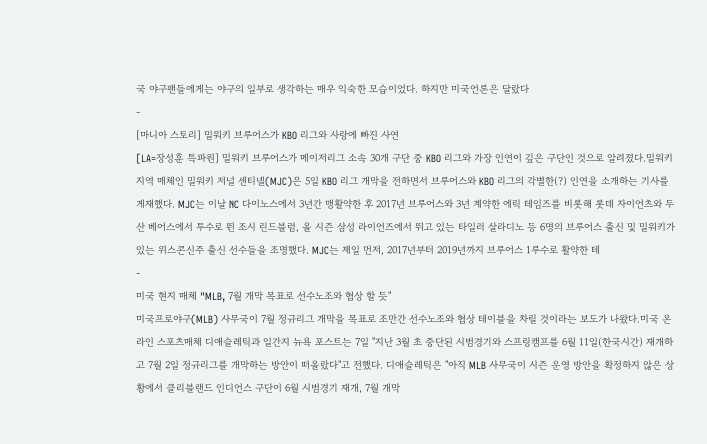국 야구팬들에게는 야구의 일부로 생각하는 매우 익숙한 모습이었다. 하지만 미국언론은 달랐다
-
[마니아 스토리] 밀워키 브루어스가 KBO 리그와 사랑에 빠진 사연
[LA=장성훈 특파원] 밀워키 브루어스가 메이저리그 소속 30개 구단 중 KBO 리그와 가장 인연이 깊은 구단인 것으로 알려졌다.밀워키 지역 매체인 밀워키 저널 센티넬(MJC)은 5일 KBO 리그 개막을 전하면서 브루어스와 KBO 리그의 각별한(?) 인연을 소개하는 기사를 게재했다. MJC는 이날 NC 다이노스에서 3년간 맹활약한 후 2017년 브루어스와 3년 계약한 에릭 테임즈를 비롯해 롯데 자이언츠와 두산 베어스에서 투수로 뛴 조시 린드블럼, 올 시즌 삼성 라이언즈에서 뛰고 있는 타일러 살라디노 등 6명의 브루어스 출신 및 밀워키가 있는 위스콘신주 출신 선수들을 조명했다. MJC는 제일 먼저, 2017년부터 2019년까지 브루어스 1루수로 활약한 테
-
미국 현지 매체 "MLB, 7월 개막 목표로 선수노조와 협상 할 듯"
미국프로야구(MLB) 사무국이 7월 정규리그 개막을 목표로 조만간 선수노조와 협상 테이블을 차릴 것이라는 보도가 나왔다.미국 온라인 스포츠매체 디애슬레틱과 일간지 뉴욕 포스트는 7일 "지난 3월 초 중단된 시범경기와 스프링캠프를 6월 11일(한국시간) 재개하고 7월 2일 정규리그를 개막하는 방안이 떠올랐다"고 전했다. 디애슬레틱은 "아직 MLB 사무국이 시즌 운영 방안을 확정하지 않은 상황에서 클리블랜드 인디언스 구단이 6월 시범경기 재개, 7월 개막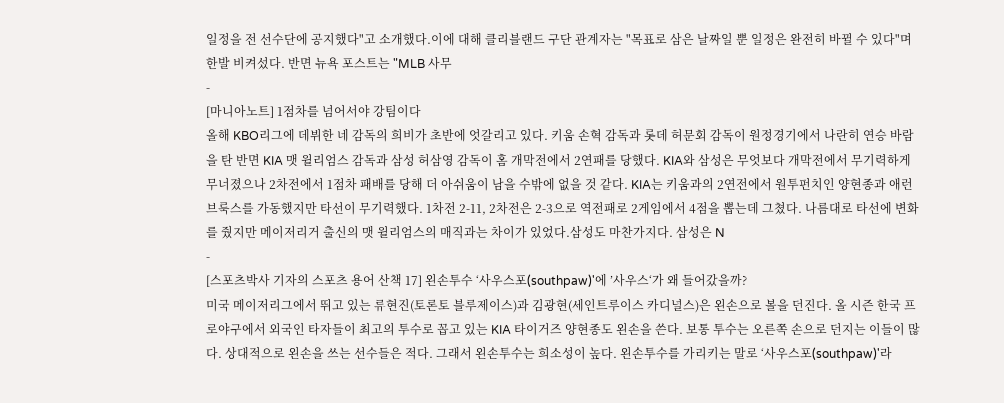일정을 전 선수단에 공지했다"고 소개했다.이에 대해 클리블랜드 구단 관계자는 "목표로 삼은 날짜일 뿐 일정은 완전히 바뀔 수 있다"며 한발 비켜섰다. 반면 뉴욕 포스트는 "MLB 사무
-
[마니아노트] 1점차를 넘어서야 강팀이다
올해 KBO리그에 데뷔한 네 감독의 희비가 초반에 엇갈리고 있다. 키움 손혁 감독과 롯데 허문회 감독이 원정경기에서 나란히 연승 바람을 탄 반면 KIA 맷 윌리엄스 감독과 삼성 허삼영 감독이 홈 개막전에서 2연패를 당했다. KIA와 삼성은 무엇보다 개막전에서 무기력하게 무너졌으나 2차전에서 1점차 패배를 당해 더 아쉬움이 남을 수밖에 없을 것 같다. KIA는 키움과의 2연전에서 원투펀치인 양현종과 애런 브룩스를 가동했지만 타선이 무기력했다. 1차전 2-11, 2차전은 2-3으로 역전패로 2게임에서 4점을 뽑는데 그쳤다. 나름대로 타선에 변화를 줬지만 메이저리거 출신의 맷 윌리엄스의 매직과는 차이가 있었다.삼성도 마찬가지다. 삼성은 N
-
[스포츠박사 기자의 스포츠 용어 산책 17] 왼손투수 ‘사우스포(southpaw)'에 ’사우스‘가 왜 들어갔을까?
미국 메이저리그에서 뛰고 있는 류현진(토론토 블루제이스)과 김광현(세인트루이스 카디널스)은 왼손으로 볼을 던진다. 올 시즌 한국 프로야구에서 외국인 타자들이 최고의 투수로 꼽고 있는 KIA 타이거즈 양현종도 왼손을 쓴다. 보통 투수는 오른쪽 손으로 던지는 이들이 많다. 상대적으로 왼손을 쓰는 선수들은 적다. 그래서 왼손투수는 희소성이 높다. 왼손투수를 가리키는 말로 ‘사우스포(southpaw)'라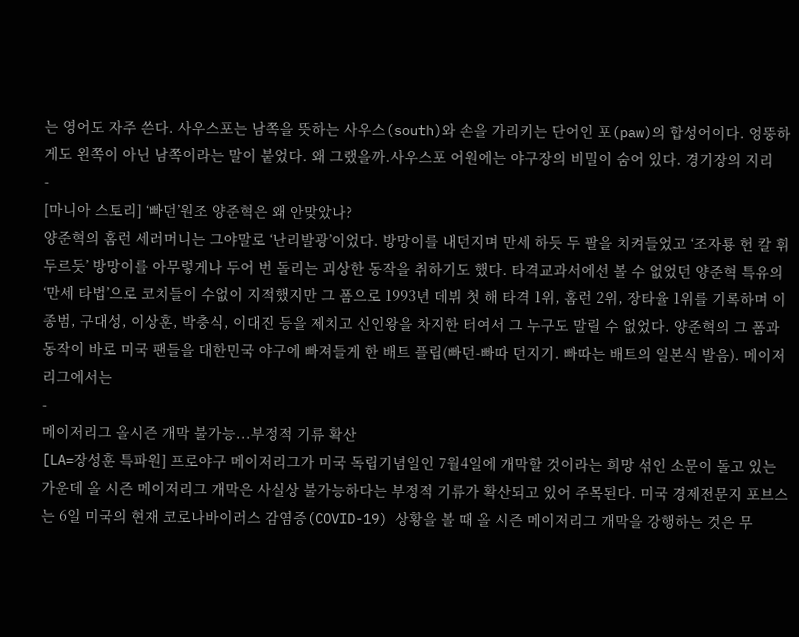는 영어도 자주 쓴다. 사우스포는 남쪽을 뜻하는 사우스(south)와 손을 가리키는 단어인 포(paw)의 합성어이다. 엉뚱하게도 왼쪽이 아닌 남쪽이라는 말이 붙었다. 왜 그랬을까.사우스포 어원에는 야구장의 비밀이 숨어 있다. 경기장의 지리
-
[마니아 스토리] ‘빠던’원조 양준혁은 왜 안맞았나?
양준혁의 홈런 세러머니는 그야말로 ‘난리발광’이었다. 방망이를 내던지며 만세 하듯 두 팔을 치켜들었고 ‘조자룡 헌 칼 휘두르듯’ 방망이를 아무렇게나 두어 번 돌리는 괴상한 동작을 취하기도 했다. 타격교과서에선 볼 수 없었던 양준혁 특유의 ‘만세 타법’으로 코치들이 수없이 지적했지만 그 폼으로 1993년 데뷔 첫 해 타격 1위, 홈런 2위, 장타율 1위를 기록하며 이종범, 구대성, 이상훈, 박충식, 이대진 등을 제치고 신인왕을 차지한 터여서 그 누구도 말릴 수 없었다. 양준혁의 그 폼과 동작이 바로 미국 팬들을 대한민국 야구에 빠져들게 한 배트 플립(빠던-빠따 던지기. 빠따는 배트의 일본식 발음). 메이저리그에서는
-
메이저리그 올시즌 개막 불가능...부정적 기류 확산
[LA=장성훈 특파원] 프로야구 메이저리그가 미국 독립기념일인 7월4일에 개막할 것이라는 희망 섞인 소문이 돌고 있는 가운데 올 시즌 메이저리그 개막은 사실상 불가능하다는 부정적 기류가 확산되고 있어 주목된다. 미국 경제전문지 포브스는 6일 미국의 현재 코로나바이러스 감염증(COVID-19) 상황을 볼 때 올 시즌 메이저리그 개막을 강행하는 것은 무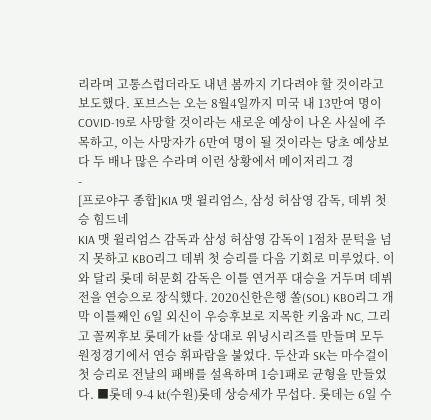리라며 고통스럽더라도 내년 봄까지 기다려야 할 것이라고 보도했다. 포브스는 오는 8월4일까지 미국 내 13만여 명이 COVID-19로 사망할 것이라는 새로운 예상이 나온 사실에 주목하고, 이는 사망자가 6만여 명이 될 것이라는 당초 예상보다 두 배나 많은 수라며 이런 상황에서 메이저리그 경
-
[프로야구 종합]KIA 맷 윌리엄스, 삼성 허삼영 감독, 데뷔 첫 승 힘드네
KIA 맷 윌리엄스 감독과 삼성 허삼영 감독이 1점차 문턱을 넘지 못하고 KBO리그 데뷔 첫 승리를 다음 기회로 미루었다. 이와 달리 롯데 허문회 감독은 이틀 연거푸 대승을 거두며 데뷔전을 연승으로 장식했다. 2020신한은행 쏠(SOL) KBO리그 개막 이틀째인 6일 외신이 우승후보로 지목한 키움과 NC, 그리고 꼴찌후보 롯데가 kt를 상대로 위닝시리즈를 만들며 모두 원정경기에서 연승 휘파람을 불었다. 두산과 SK는 마수걸이 첫 승리로 전날의 패배를 설욕하며 1승1패로 균형을 만들었다. ■롯데 9-4 kt(수원)롯데 상승세가 무섭다. 롯데는 6일 수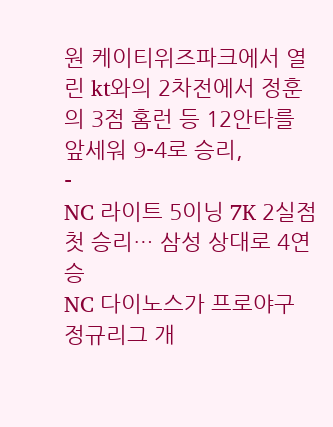원 케이티위즈파크에서 열린 kt와의 2차전에서 정훈의 3점 홈런 등 12안타를 앞세워 9-4로 승리,
-
NC 라이트 5이닝 7K 2실점 첫 승리… 삼성 상대로 4연승
NC 다이노스가 프로야구 정규리그 개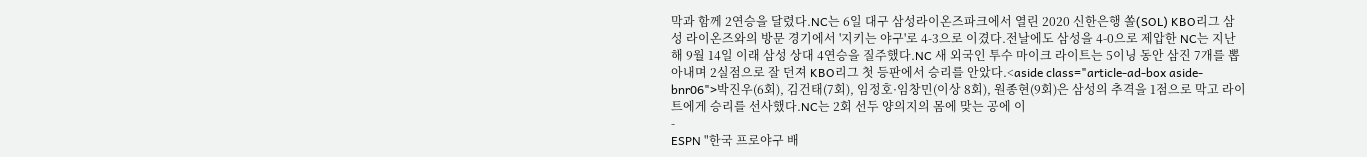막과 함께 2연승을 달렸다.NC는 6일 대구 삼성라이온즈파크에서 열린 2020 신한은행 쏠(SOL) KBO리그 삼성 라이온즈와의 방문 경기에서 '지키는 야구'로 4-3으로 이겼다.전날에도 삼성을 4-0으로 제압한 NC는 지난해 9월 14일 이래 삼성 상대 4연승을 질주했다.NC 새 외국인 투수 마이크 라이트는 5이닝 동안 삼진 7개를 뽑아내며 2실점으로 잘 던져 KBO리그 첫 등판에서 승리를 안았다.<aside class="article-ad-box aside-bnr06">박진우(6회), 김건태(7회), 임정호·임창민(이상 8회), 원종현(9회)은 삼성의 추격을 1점으로 막고 라이트에게 승리를 선사했다.NC는 2회 선두 양의지의 몸에 맞는 공에 이
-
ESPN "한국 프로야구 배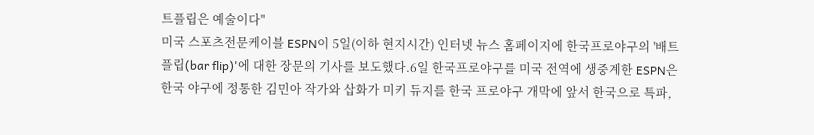트플립은 예술이다"
미국 스포츠전문케이블 ESPN이 5일(이하 현지시간) 인터넷 뉴스 홈페이지에 한국프로야구의 '배트 플립(bar flip)'에 대한 장문의 기사를 보도했다.6일 한국프로야구를 미국 전역에 생중계한 ESPN은 한국 야구에 정통한 김민아 작가와 삽화가 미키 듀지를 한국 프로야구 개막에 앞서 한국으로 특파,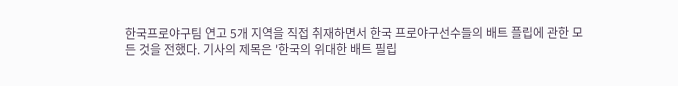한국프로야구팀 연고 5개 지역을 직접 취재하면서 한국 프로야구선수들의 배트 플립에 관한 모든 것을 전했다. 기사의 제목은 '한국의 위대한 배트 필립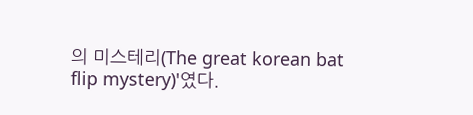의 미스테리(The great korean bat flip mystery)'였다.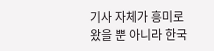기사 자체가 흥미로왔을 뿐 아니라 한국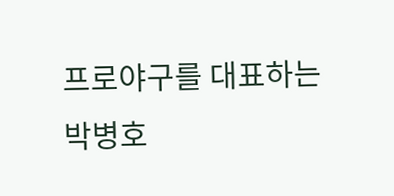프로야구를 대표하는 박병호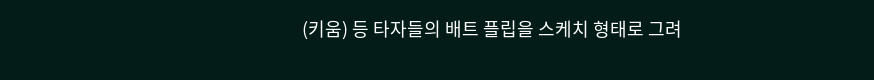(키움) 등 타자들의 배트 플립을 스케치 형태로 그려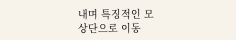내며 특징적인 모
상단으로 이동